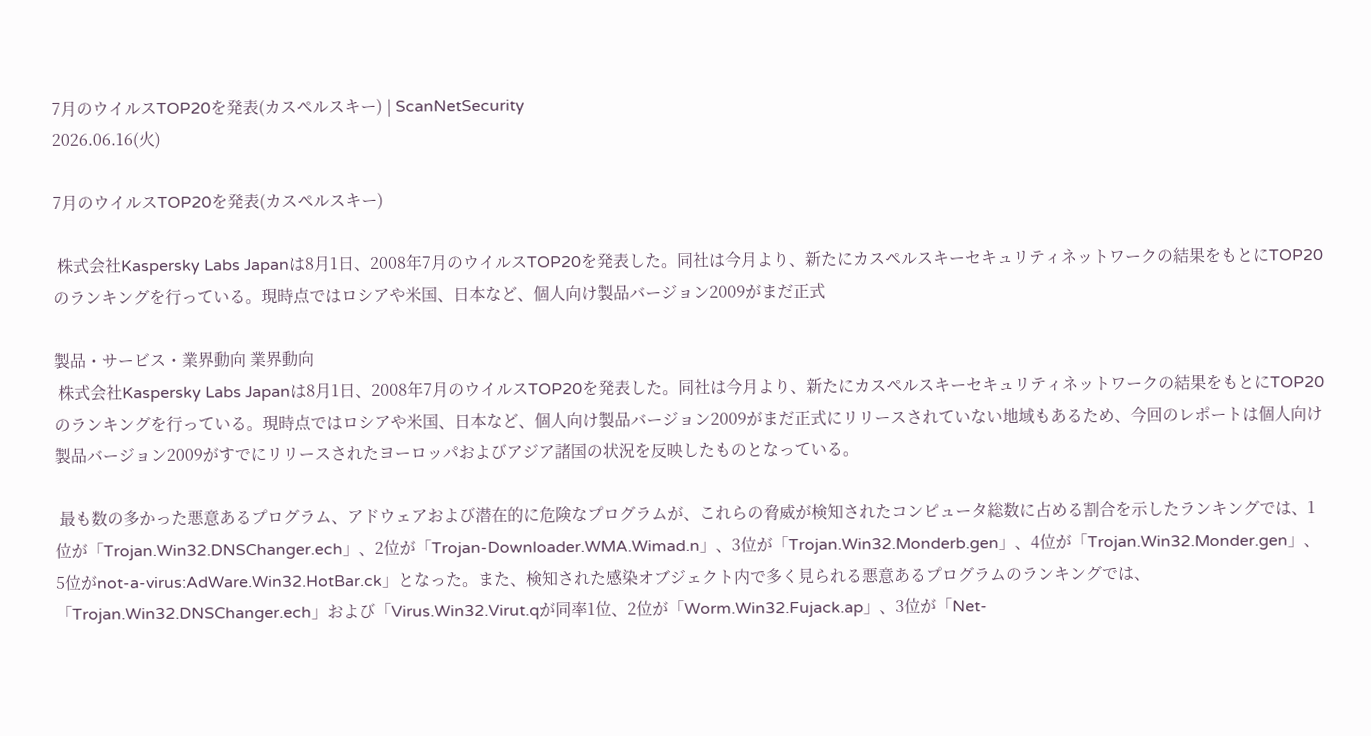7月のウイルスTOP20を発表(カスペルスキー) | ScanNetSecurity
2026.06.16(火)

7月のウイルスTOP20を発表(カスペルスキー)

 株式会社Kaspersky Labs Japanは8月1日、2008年7月のウイルスTOP20を発表した。同社は今月より、新たにカスペルスキーセキュリティネットワークの結果をもとにTOP20のランキングを行っている。現時点ではロシアや米国、日本など、個人向け製品バージョン2009がまだ正式

製品・サービス・業界動向 業界動向
 株式会社Kaspersky Labs Japanは8月1日、2008年7月のウイルスTOP20を発表した。同社は今月より、新たにカスペルスキーセキュリティネットワークの結果をもとにTOP20のランキングを行っている。現時点ではロシアや米国、日本など、個人向け製品バージョン2009がまだ正式にリリースされていない地域もあるため、今回のレポートは個人向け製品バージョン2009がすでにリリースされたヨーロッパおよびアジア諸国の状況を反映したものとなっている。

 最も数の多かった悪意あるプログラム、アドウェアおよび潜在的に危険なプログラムが、これらの脅威が検知されたコンピュータ総数に占める割合を示したランキングでは、1位が「Trojan.Win32.DNSChanger.ech」、2位が「Trojan-Downloader.WMA.Wimad.n」、3位が「Trojan.Win32.Monderb.gen」、4位が「Trojan.Win32.Monder.gen」、5位がnot-a-virus:AdWare.Win32.HotBar.ck」となった。また、検知された感染オブジェクト内で多く見られる悪意あるプログラムのランキングでは、「Trojan.Win32.DNSChanger.ech」および「Virus.Win32.Virut.qが同率1位、2位が「Worm.Win32.Fujack.ap」、3位が「Net-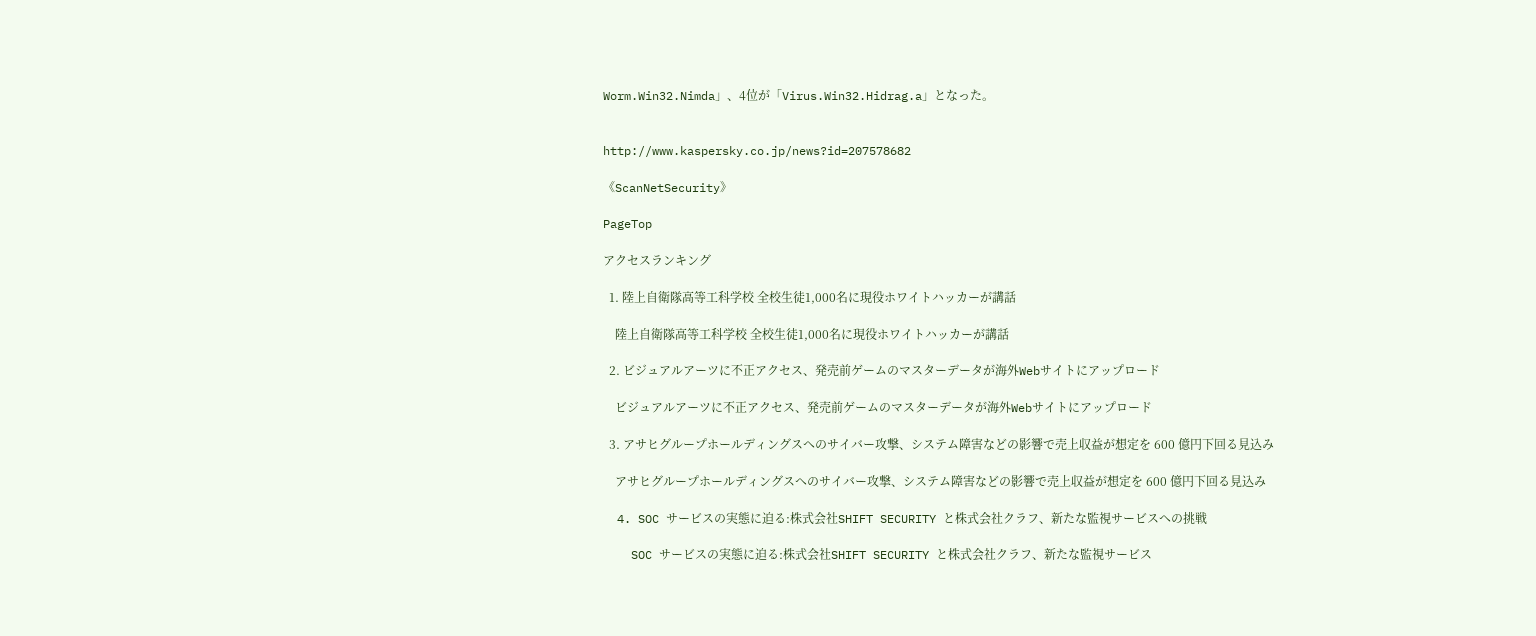Worm.Win32.Nimda」、4位が「Virus.Win32.Hidrag.a」となった。


http://www.kaspersky.co.jp/news?id=207578682

《ScanNetSecurity》

PageTop

アクセスランキング

  1. 陸上自衛隊高等工科学校 全校生徒1,000名に現役ホワイトハッカーが講話

    陸上自衛隊高等工科学校 全校生徒1,000名に現役ホワイトハッカーが講話

  2. ビジュアルアーツに不正アクセス、発売前ゲームのマスターデータが海外Webサイトにアップロード

    ビジュアルアーツに不正アクセス、発売前ゲームのマスターデータが海外Webサイトにアップロード

  3. アサヒグループホールディングスへのサイバー攻撃、システム障害などの影響で売上収益が想定を 600 億円下回る見込み

    アサヒグループホールディングスへのサイバー攻撃、システム障害などの影響で売上収益が想定を 600 億円下回る見込み

  4. SOC サービスの実態に迫る:株式会社SHIFT SECURITY と株式会社クラフ、新たな監視サービスへの挑戦

    SOC サービスの実態に迫る:株式会社SHIFT SECURITY と株式会社クラフ、新たな監視サービス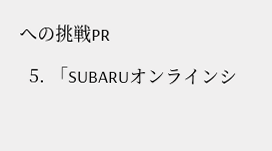への挑戦PR

  5. 「SUBARUオンラインシ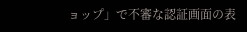ョップ」で不審な認証画面の表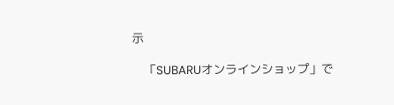示

    「SUBARUオンラインショップ」で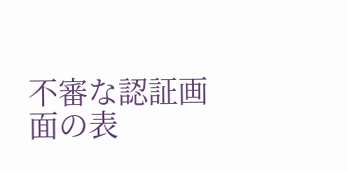不審な認証画面の表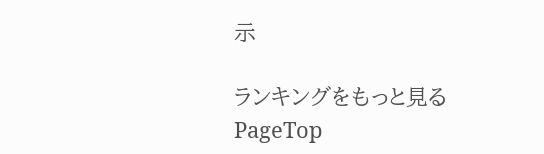示

ランキングをもっと見る
PageTop